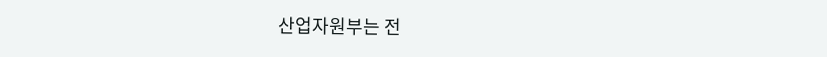산업자원부는 전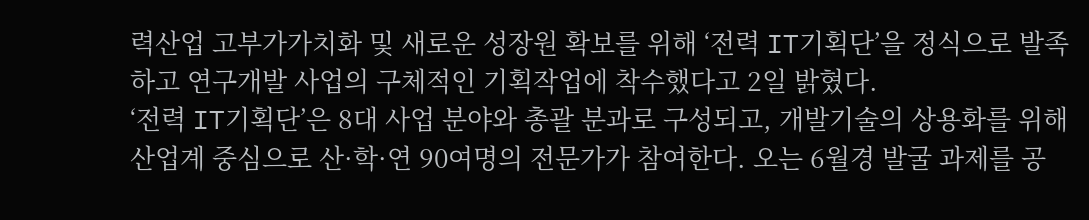력산업 고부가가치화 및 새로운 성장원 확보를 위해 ‘전력 IT기획단’을 정식으로 발족하고 연구개발 사업의 구체적인 기획작업에 착수했다고 2일 밝혔다.
‘전력 IT기획단’은 8대 사업 분야와 총괄 분과로 구성되고, 개발기술의 상용화를 위해 산업계 중심으로 산·학·연 90여명의 전문가가 참여한다. 오는 6월경 발굴 과제를 공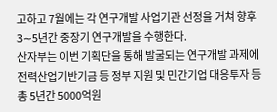고하고 7월에는 각 연구개발 사업기관 선정을 거쳐 향후 3∼5년간 중장기 연구개발을 수행한다.
산자부는 이번 기획단을 통해 발굴되는 연구개발 과제에 전력산업기반기금 등 정부 지원 및 민간기업 대응투자 등 총 5년간 5000억원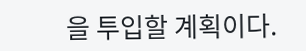을 투입할 계획이다.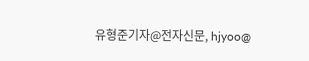유형준기자@전자신문, hjyoo@